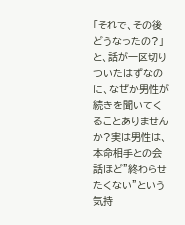「それで、その後どうなったの?」と、話が一区切りついたはずなのに、なぜか男性が続きを聞いてくることありませんか?実は男性は、本命相手との会話ほど”終わらせたくない”という気持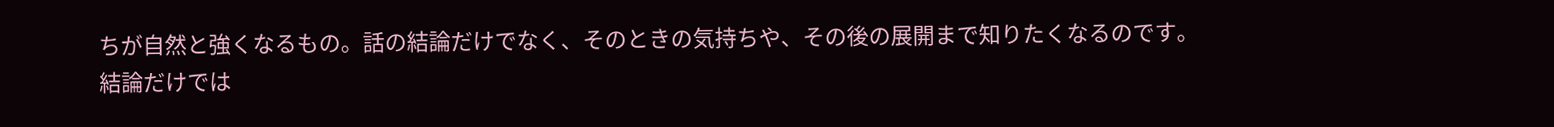ちが自然と強くなるもの。話の結論だけでなく、そのときの気持ちや、その後の展開まで知りたくなるのです。
結論だけでは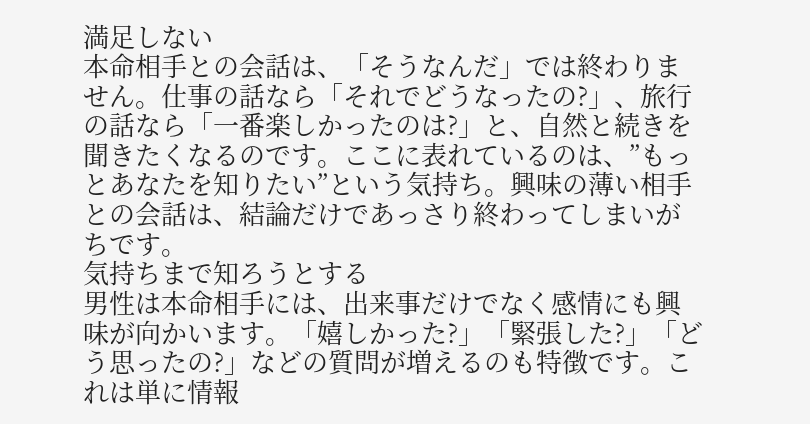満足しない
本命相手との会話は、「そうなんだ」では終わりません。仕事の話なら「それでどうなったの?」、旅行の話なら「一番楽しかったのは?」と、自然と続きを聞きたくなるのです。ここに表れているのは、”もっとあなたを知りたい”という気持ち。興味の薄い相手との会話は、結論だけであっさり終わってしまいがちです。
気持ちまで知ろうとする
男性は本命相手には、出来事だけでなく感情にも興味が向かいます。「嬉しかった?」「緊張した?」「どう思ったの?」などの質問が増えるのも特徴です。これは単に情報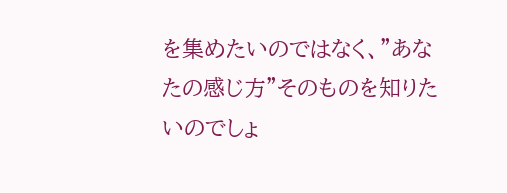を集めたいのではなく、”あなたの感じ方”そのものを知りたいのでしょ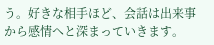う。好きな相手ほど、会話は出来事から感情へと深まっていきます。